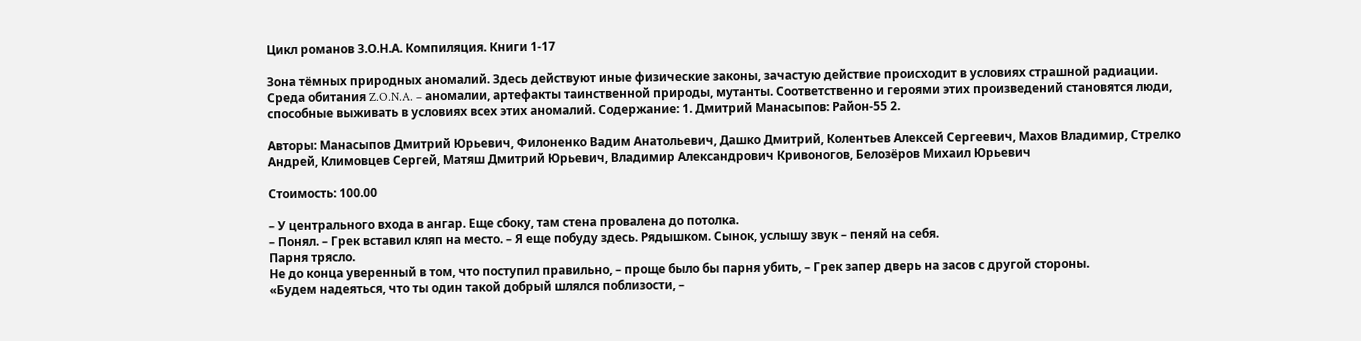Цикл романов З.О.Н.А. Компиляция. Книги 1-17

Зона тёмных природных аномалий. Здесь действуют иные физические законы, зачастую действие происходит в условиях страшной радиации. Среда обитания Z.O.N.A. – аномалии, артефакты таинственной природы, мутанты. Соответственно и героями этих произведений становятся люди, способные выживать в условиях всех этих аномалий. Содержание: 1. Дмитрий Манасыпов: Район-55 2.

Авторы: Манасыпов Дмитрий Юрьевич, Филоненко Вадим Анатольевич, Дашко Дмитрий, Колентьев Алексей Сергеевич, Махов Владимир, Стрелко Андрей, Климовцев Сергей, Матяш Дмитрий Юрьевич, Владимир Александрович Кривоногов, Белозёров Михаил Юрьевич

Стоимость: 100.00

– У центрального входа в ангар. Еще сбоку, там стена провалена до потолка.
– Понял. – Грек вставил кляп на место. – Я еще побуду здесь. Рядышком. Сынок, услышу звук – пеняй на себя.
Парня трясло.
Не до конца уверенный в том, что поступил правильно, – проще было бы парня убить, – Грек запер дверь на засов с другой стороны.
«Будем надеяться, что ты один такой добрый шлялся поблизости, –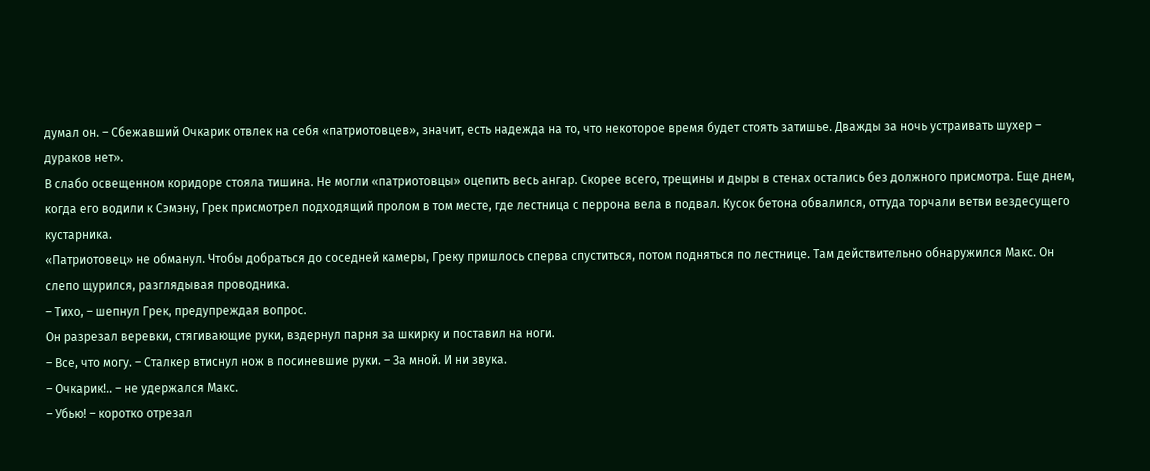думал он. – Сбежавший Очкарик отвлек на себя «патриотовцев», значит, есть надежда на то, что некоторое время будет стоять затишье. Дважды за ночь устраивать шухер – дураков нет».
В слабо освещенном коридоре стояла тишина. Не могли «патриотовцы» оцепить весь ангар. Скорее всего, трещины и дыры в стенах остались без должного присмотра. Еще днем, когда его водили к Сэмэну, Грек присмотрел подходящий пролом в том месте, где лестница с перрона вела в подвал. Кусок бетона обвалился, оттуда торчали ветви вездесущего кустарника.
«Патриотовец» не обманул. Чтобы добраться до соседней камеры, Греку пришлось сперва спуститься, потом подняться по лестнице. Там действительно обнаружился Макс. Он слепо щурился, разглядывая проводника.
– Тихо, – шепнул Грек, предупреждая вопрос.
Он разрезал веревки, стягивающие руки, вздернул парня за шкирку и поставил на ноги.
– Все, что могу. – Сталкер втиснул нож в посиневшие руки. – За мной. И ни звука.
– Очкарик!.. – не удержался Макс.
– Убью! – коротко отрезал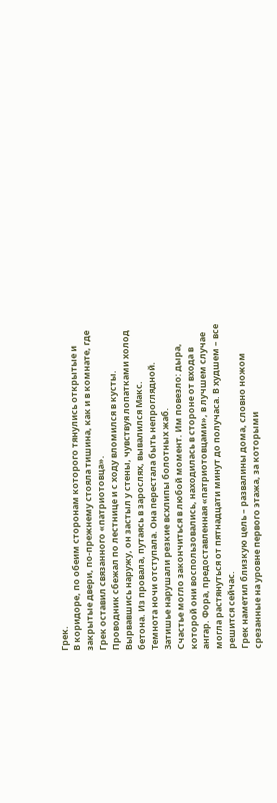Грек.
В коридоре, по обеим сторонам которого тянулись открытые и закрытые двери, по-прежнему стояла тишина, как и в комнате, где Грек оставил связанного «патриотовца».
Проводник сбежал по лестнице и с ходу вломился в кусты. Вырвавшись наружу, он застыл у стены, чувствуя лопатками холод бетона. Из провала, путаясь в зарослях, вывалился Макс.
Темнота ночи отступала. Она перестала быть непроглядной. Затишье нарушали резкие всхлипы болотных жаб.
Счастье могло закончиться в любой момент. Им повезло: дыра, которой они воспользовались, находилась в стороне от входа в ангар. Фора, предоставленная «патриотовцами», в лучшем случае могла растянуться от пятнадцати минут до получаса. В худшем – все решится сейчас.
Грек наметил близкую цель – развалины дома, словно ножом срезанные на уровне первого этажа, за которыми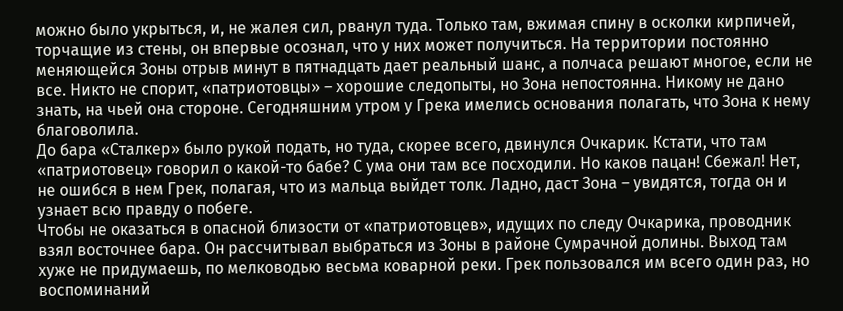можно было укрыться, и, не жалея сил, рванул туда. Только там, вжимая спину в осколки кирпичей, торчащие из стены, он впервые осознал, что у них может получиться. На территории постоянно меняющейся Зоны отрыв минут в пятнадцать дает реальный шанс, а полчаса решают многое, если не все. Никто не спорит, «патриотовцы» – хорошие следопыты, но Зона непостоянна. Никому не дано знать, на чьей она стороне. Сегодняшним утром у Грека имелись основания полагать, что Зона к нему благоволила.
До бара «Сталкер» было рукой подать, но туда, скорее всего, двинулся Очкарик. Кстати, что там «патриотовец» говорил о какой-то бабе? С ума они там все посходили. Но каков пацан! Сбежал! Нет, не ошибся в нем Грек, полагая, что из мальца выйдет толк. Ладно, даст Зона – увидятся, тогда он и узнает всю правду о побеге.
Чтобы не оказаться в опасной близости от «патриотовцев», идущих по следу Очкарика, проводник взял восточнее бара. Он рассчитывал выбраться из Зоны в районе Сумрачной долины. Выход там хуже не придумаешь, по мелководью весьма коварной реки. Грек пользовался им всего один раз, но воспоминаний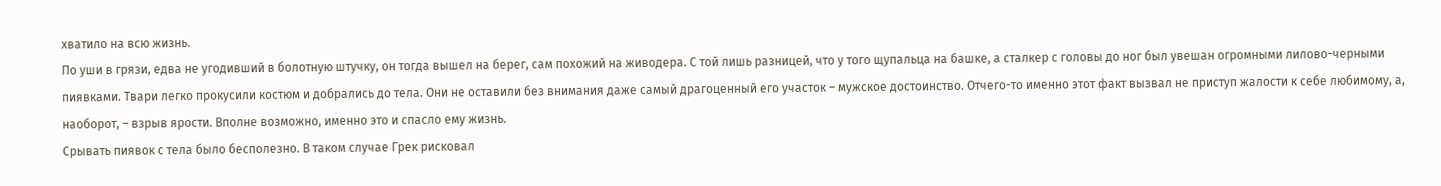хватило на всю жизнь.
По уши в грязи, едва не угодивший в болотную штучку, он тогда вышел на берег, сам похожий на живодера. С той лишь разницей, что у того щупальца на башке, а сталкер с головы до ног был увешан огромными лилово-черными пиявками. Твари легко прокусили костюм и добрались до тела. Они не оставили без внимания даже самый драгоценный его участок – мужское достоинство. Отчего-то именно этот факт вызвал не приступ жалости к себе любимому, а, наоборот, – взрыв ярости. Вполне возможно, именно это и спасло ему жизнь.
Срывать пиявок с тела было бесполезно. В таком случае Грек рисковал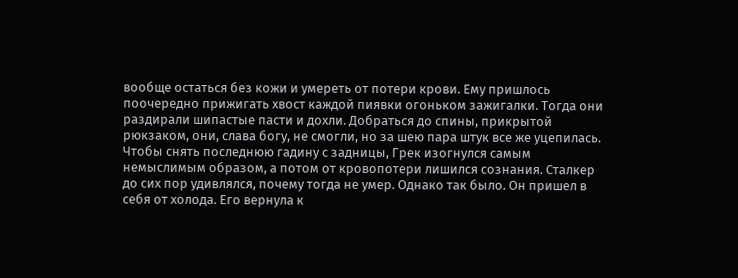вообще остаться без кожи и умереть от потери крови. Ему пришлось поочередно прижигать хвост каждой пиявки огоньком зажигалки. Тогда они раздирали шипастые пасти и дохли. Добраться до спины, прикрытой рюкзаком, они, слава богу, не смогли, но за шею пара штук все же уцепилась. Чтобы снять последнюю гадину с задницы, Грек изогнулся самым немыслимым образом, а потом от кровопотери лишился сознания. Сталкер до сих пор удивлялся, почему тогда не умер. Однако так было. Он пришел в себя от холода. Его вернула к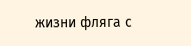жизни фляга с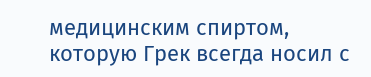медицинским спиртом, которую Грек всегда носил с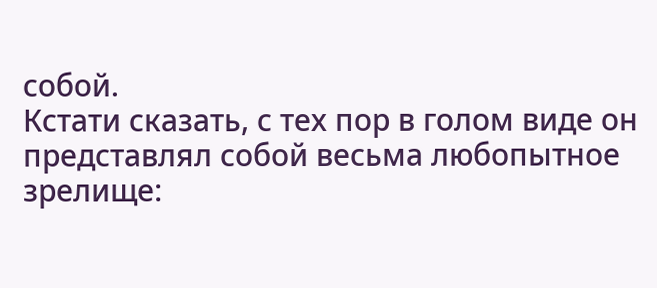собой.
Кстати сказать, с тех пор в голом виде он представлял собой весьма любопытное зрелище: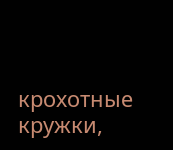крохотные кружки,